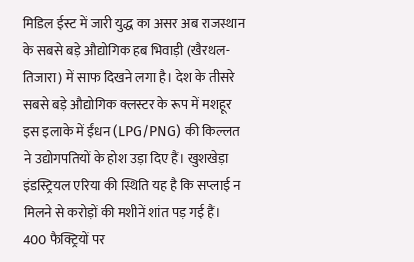मिडिल ईस्ट में जारी युद्ध का असर अब राजस्थान के सबसे बड़े औद्योगिक हब भिवाड़ी (खैरथल-तिजारा) में साफ दिखने लगा है। देश के तीसरे सबसे बड़े औद्योगिक क्लस्टर के रूप में मशहूर इस इलाके में ईंधन (LPG/PNG) की किल्लत ने उद्योगपतियों के होश उड़ा दिए हैं। खुशखेड़ा इंडस्ट्रियल एरिया की स्थिति यह है कि सप्लाई न मिलने से करोड़ों की मशीनें शांत पड़ गई हैं। 400 फैक्ट्रियों पर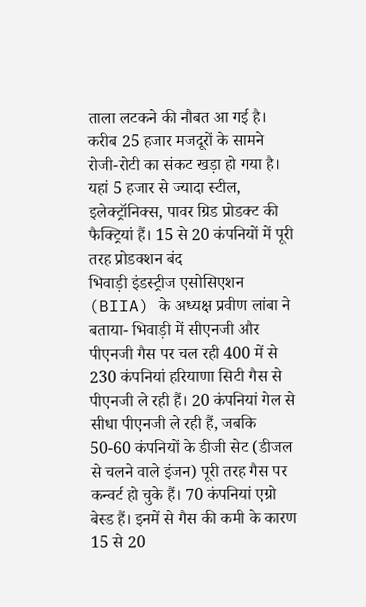ताला लटकने की नौबत आ गई है। करीब 25 हजार मजदूरों के सामने रोजी-रोटी का संकट खड़ा हो गया है। यहां 5 हजार से ज्यादा स्टील, इलेक्ट्रॉनिक्स, पावर ग्रिड प्रोडक्ट की फैक्ट्रियां हैं। 15 से 20 कंपनियों में पूरी तरह प्रोडक्शन बंद
भिवाड़ी इंडस्ट्रीज एसोसिएशन (BIIA) के अध्यक्ष प्रवीण लांबा ने बताया- भिवाड़ी में सीएनजी और पीएनजी गैस पर चल रही 400 में से 230 कंपनियां हरियाणा सिटी गैस से पीएनजी ले रही हैं। 20 कंपनियां गेल से सीधा पीएनजी ले रही हैं, जबकि 50-60 कंपनियों के डीजी सेट (डीजल से चलने वाले इंजन) पूरी तरह गैस पर कन्वर्ट हो चुके हैं। 70 कंपनियां एग्रो बेस्ड हैं। इनमें से गैस की कमी के कारण 15 से 20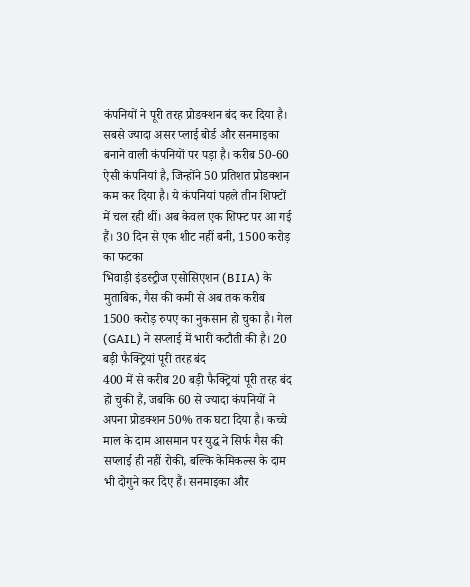कंपनियों ने पूरी तरह प्रोडक्शन बंद कर दिया है। सबसे ज्यादा असर प्लाई बोर्ड और सनमाइका बनाने वाली कंपनियों पर पड़ा है। करीब 50-60 ऐसी कंपनियां है, जिन्होंने 50 प्रतिशत प्रोडक्शन कम कर दिया है। ये कंपनियां पहले तीन शिफ्टों में चल रही थीं। अब केवल एक शिफ्ट पर आ गई हैं। 30 दिन से एक शीट नहीं बनी, 1500 करोड़ का फटका
भिवाड़ी इंडस्ट्रीज एसोसिएशन (BIIA) के मुताबिक, गैस की कमी से अब तक करीब 1500 करोड़ रुपए का नुकसान हो चुका है। गेल (GAIL) ने सप्लाई में भारी कटौती की है। 20 बड़ी फैक्ट्रियां पूरी तरह बंद
400 में से करीब 20 बड़ी फैक्ट्रियां पूरी तरह बंद हो चुकी हैं, जबकि 60 से ज्यादा कंपनियों ने अपना प्रोडक्शन 50% तक घटा दिया है। कच्चे माल के दाम आसमान पर युद्ध ने सिर्फ गैस की सप्लाई ही नहीं रोकी, बल्कि केमिकल्स के दाम भी दोगुने कर दिए हैं। सनमाइका और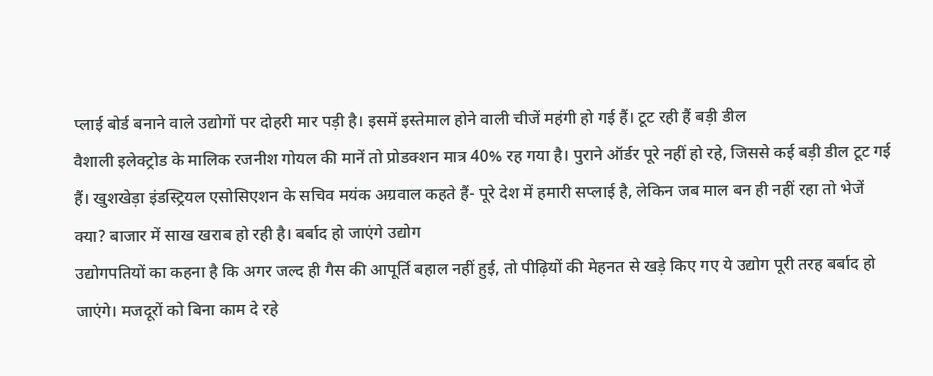प्लाई बोर्ड बनाने वाले उद्योगों पर दोहरी मार पड़ी है। इसमें इस्तेमाल होने वाली चीजें महंगी हो गई हैं। टूट रही हैं बड़ी डील
वैशाली इलेक्ट्रोड के मालिक रजनीश गोयल की मानें तो प्रोडक्शन मात्र 40% रह गया है। पुराने ऑर्डर पूरे नहीं हो रहे, जिससे कई बड़ी डील टूट गई हैं। खुशखेड़ा इंडस्ट्रियल एसोसिएशन के सचिव मयंक अग्रवाल कहते हैं- पूरे देश में हमारी सप्लाई है, लेकिन जब माल बन ही नहीं रहा तो भेजें क्या? बाजार में साख खराब हो रही है। बर्बाद हो जाएंगे उद्योग
उद्योगपतियों का कहना है कि अगर जल्द ही गैस की आपूर्ति बहाल नहीं हुई, तो पीढ़ियों की मेहनत से खड़े किए गए ये उद्योग पूरी तरह बर्बाद हो जाएंगे। मजदूरों को बिना काम दे रहे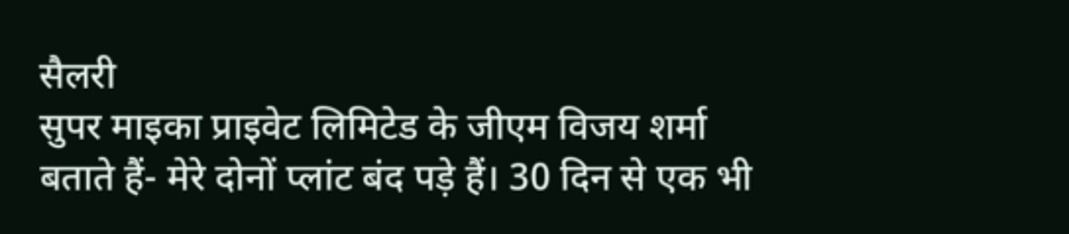सैलरी
सुपर माइका प्राइवेट लिमिटेड के जीएम विजय शर्मा बताते हैं- मेरे दोनों प्लांट बंद पड़े हैं। 30 दिन से एक भी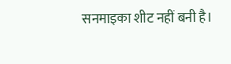सनमाइका शीट नहीं बनी है।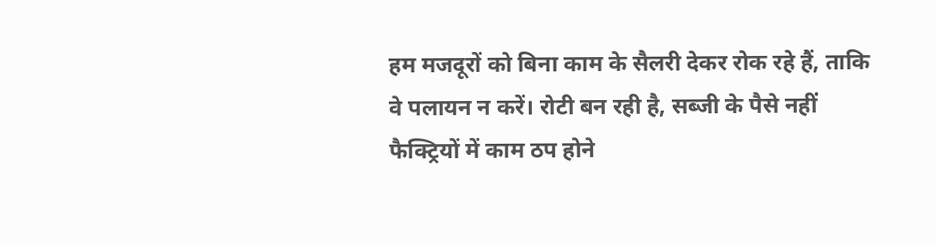हम मजदूरों को बिना काम के सैलरी देकर रोक रहे हैं, ताकि वे पलायन न करें। रोटी बन रही है, सब्जी के पैसे नहीं
फैक्ट्रियों में काम ठप होने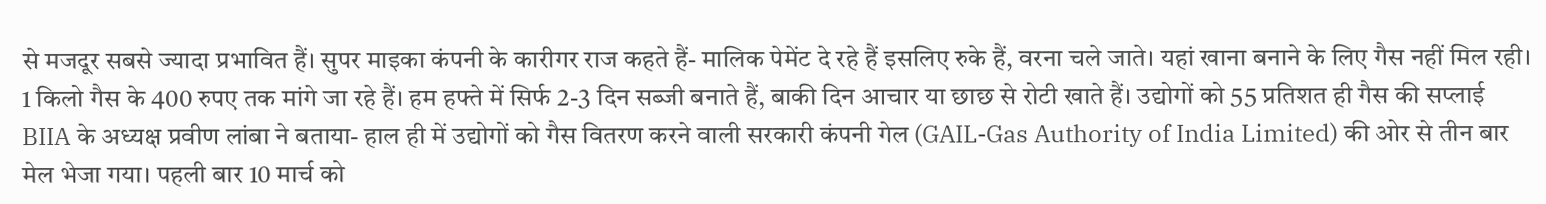से मजदूर सबसे ज्यादा प्रभावित हैं। सुपर माइका कंपनी के कारीगर राज कहते हैं- मालिक पेमेंट दे रहे हैं इसलिए रुके हैं, वरना चले जाते। यहां खाना बनाने के लिए गैस नहीं मिल रही। 1 किलो गैस के 400 रुपए तक मांगे जा रहे हैं। हम हफ्ते में सिर्फ 2-3 दिन सब्जी बनाते हैं, बाकी दिन आचार या छाछ से रोटी खाते हैं। उद्योगों को 55 प्रतिशत ही गैस की सप्लाई
BIIA के अध्यक्ष प्रवीण लांबा ने बताया- हाल ही में उद्योगों को गैस वितरण करने वाली सरकारी कंपनी गेल (GAIL-Gas Authority of India Limited) की ओर से तीन बार मेल भेजा गया। पहली बार 10 मार्च को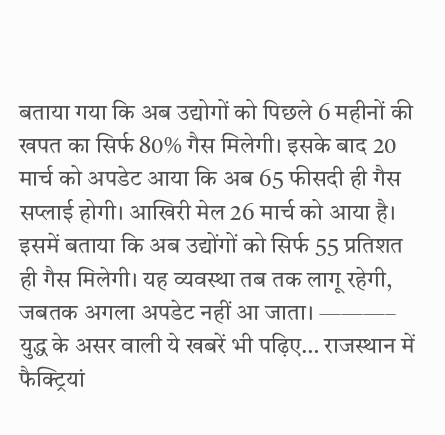बताया गया कि अब उद्योगों को पिछले 6 महीनों की खपत का सिर्फ 80% गैस मिलेगी। इसके बाद 20 मार्च को अपडेट आया कि अब 65 फीसदी ही गैस सप्लाई होगी। आखिरी मेल 26 मार्च को आया है। इसमें बताया कि अब उद्योंगों को सिर्फ 55 प्रतिशत ही गैस मिलेगी। यह व्यवस्था तब तक लागू रहेगी, जबतक अगला अपडेट नहीं आ जाता। ———– युद्ध के असर वाली ये खबरें भी पढ़िए… राजस्थान में फैक्ट्रियां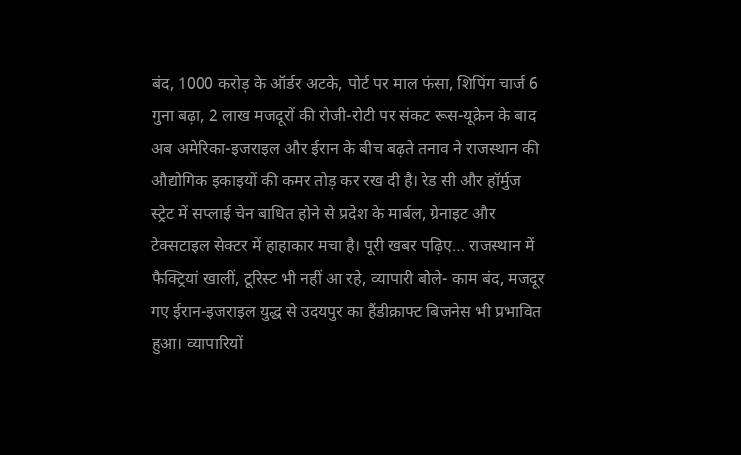बंद, 1000 करोड़ के ऑर्डर अटके, पोर्ट पर माल फंसा, शिपिंग चार्ज 6 गुना बढ़ा, 2 लाख मजदूरों की रोजी-रोटी पर संकट रूस-यूक्रेन के बाद अब अमेरिका-इजराइल और ईरान के बीच बढ़ते तनाव ने राजस्थान की औद्योगिक इकाइयों की कमर तोड़ कर रख दी है। रेड सी और हॉर्मुज स्ट्रेट में सप्लाई चेन बाधित होने से प्रदेश के मार्बल, ग्रेनाइट और टेक्सटाइल सेक्टर में हाहाकार मचा है। पूरी खबर पढ़िए… राजस्थान में फैक्ट्रियां खालीं, टूरिस्ट भी नहीं आ रहे, व्यापारी बोले- काम बंद, मजदूर गए ईरान-इजराइल युद्ध से उदयपुर का हैंडीक्राफ्ट बिजनेस भी प्रभावित हुआ। व्यापारियों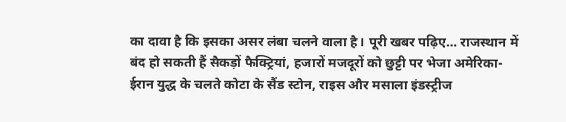का दावा है कि इसका असर लंबा चलने वाला है। पूरी खबर पढ़िए… राजस्थान में बंद हो सकती हैं सैकड़ों फैक्ट्रियां, हजारों मजदूरों को छुट्टी पर भेजा अमेरिका-ईरान युद्ध के चलते कोटा के सैंड स्टोन, राइस और मसाला इंडस्ट्रीज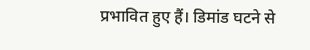प्रभावित हुए हैं। डिमांड घटने से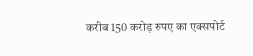करीब 150 करोड़ रुपए का एक्सपोर्ट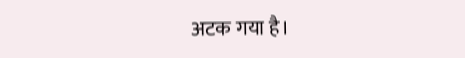अटक गया है।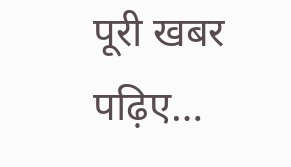पूरी खबर पढ़िए…